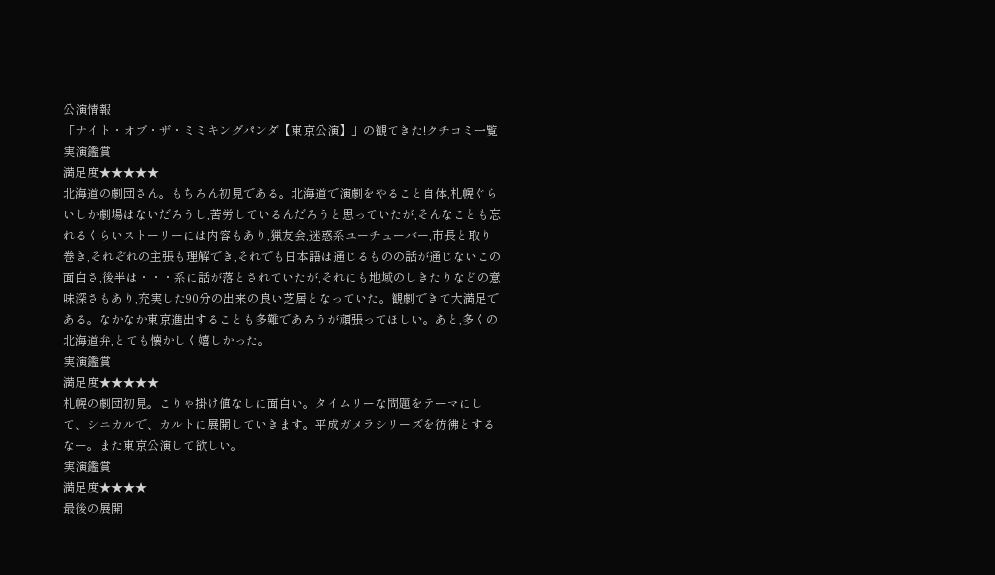公演情報
「ナイト・オブ・ザ・ミミキングパンダ【東京公演】」の観てきた!クチコミ一覧
実演鑑賞
満足度★★★★★
北海道の劇団さん。もちろん初見である。北海道で演劇をやること自体,札幌ぐらいしか劇場はないだろうし,苦労しているんだろうと思っていたが,そんなことも忘れるくらいストーリーには内容もあり,猟友会,迷惑系ユーチューバー,市長と取り巻き,それぞれの主張も理解でき,それでも日本語は通じるものの話が通じないこの面白さ,後半は・・・系に話が落とされていたが,それにも地域のしきたりなどの意味深さもあり,充実した90分の出来の良い芝居となっていた。観劇できて大満足である。なかなか東京進出することも多難であろうが頑張ってほしい。あと,多くの北海道弁,とても懐かしく嬉しかった。
実演鑑賞
満足度★★★★★
札幌の劇団初見。こりゃ掛け値なしに面白い。タイムリーな問題をテーマにして、シニカルで、カルトに展開していきます。平成ガメラシリーズを彷彿とするなー。また東京公演して欲しい。
実演鑑賞
満足度★★★★
最後の展開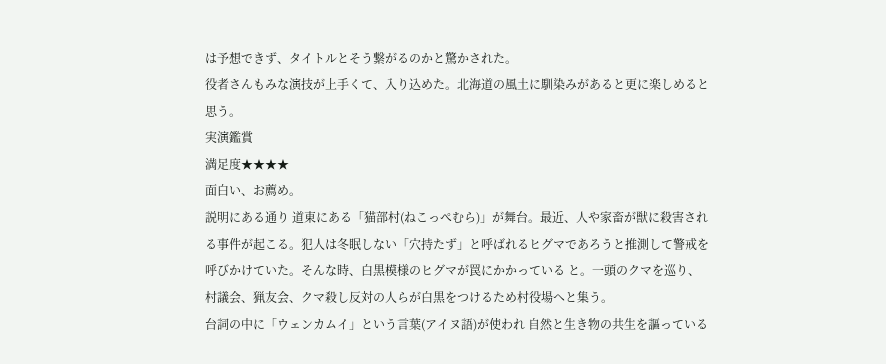は予想できず、タイトルとそう繋がるのかと驚かされた。
役者さんもみな演技が上手くて、入り込めた。北海道の風土に馴染みがあると更に楽しめると思う。
実演鑑賞
満足度★★★★
面白い、お薦め。
説明にある通り 道東にある「猫部村(ねこっぺむら)」が舞台。最近、人や家畜が獣に殺害される事件が起こる。犯人は冬眠しない「穴持たず」と呼ばれるヒグマであろうと推測して警戒を呼びかけていた。そんな時、白黒模様のヒグマが罠にかかっている と。一頭のクマを巡り、村議会、猟友会、クマ殺し反対の人らが白黒をつけるため村役場へと集う。
台詞の中に「ウェンカムイ」という言葉(アイヌ語)が使われ 自然と生き物の共生を謳っている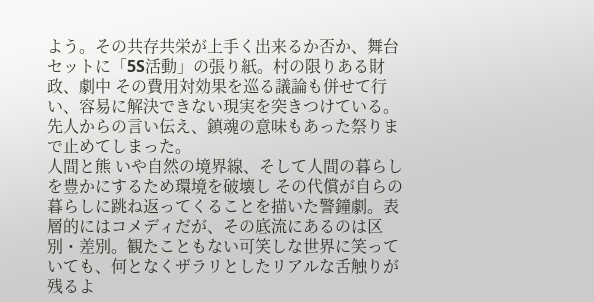よう。その共存共栄が上手く出来るか否か、舞台セットに「5S活動」の張り紙。村の限りある財政、劇中 その費用対効果を巡る議論も併せて行い、容易に解決できない現実を突きつけている。先人からの言い伝え、鎮魂の意味もあった祭りまで止めてしまった。
人間と熊 いや自然の境界線、そして人間の暮らしを豊かにするため環境を破壊し その代償が自らの暮らしに跳ね返ってくることを描いた警鐘劇。表層的にはコメディだが、その底流にあるのは区別・差別。観たこともない可笑しな世界に笑っていても、何となくザラリとしたリアルな舌触りが残るよ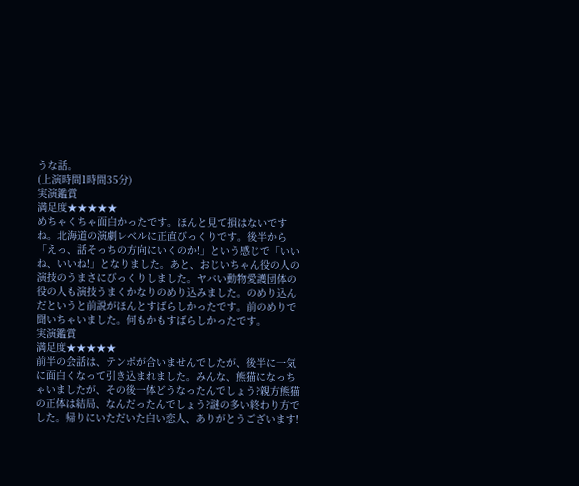うな話。
(上演時間1時間35分)
実演鑑賞
満足度★★★★★
めちゃくちゃ面白かったです。ほんと見て損はないですね。北海道の演劇レベルに正直びっくりです。後半から「えっ、話そっちの方向にいくのか!」という感じで「いいね、いいね!」となりました。あと、おじいちゃん役の人の演技のうまさにびっくりしました。ヤバい動物愛護団体の役の人も演技うまくかなりのめり込みました。のめり込んだというと前説がほんとすばらしかったです。前のめりで聞いちゃいました。何もかもすばらしかったです。
実演鑑賞
満足度★★★★★
前半の会話は、テンポが合いませんでしたが、後半に一気に面白くなって引き込まれました。みんな、熊猫になっちゃいましたが、その後一体どうなったんでしょう?親方熊猫の正体は結局、なんだったんでしょう?謎の多い終わり方でした。帰りにいただいた白い恋人、ありがとうございます!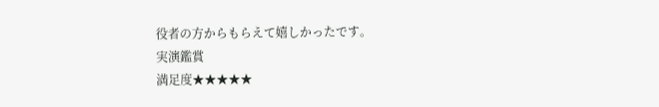役者の方からもらえて嬉しかったです。
実演鑑賞
満足度★★★★★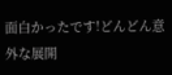面白かったです!どんどん意外な展開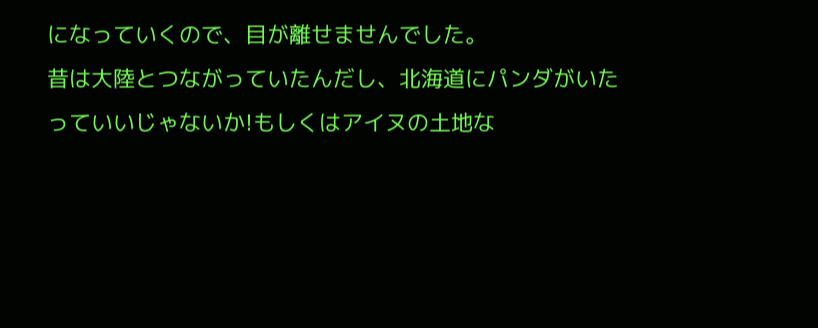になっていくので、目が離せませんでした。
昔は大陸とつながっていたんだし、北海道にパンダがいたっていいじゃないか!もしくはアイヌの土地な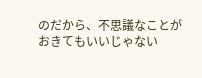のだから、不思議なことがおきてもいいじゃない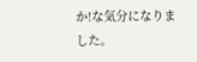か!な気分になりました。